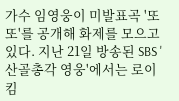가수 임영웅이 미발표곡 '또또'를 공개해 화제를 모으고 있다. 지난 21일 방송된 SBS '산골총각 영웅'에서는 로이킴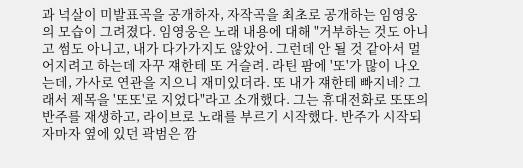과 넉살이 미발표곡을 공개하자, 자작곡을 최초로 공개하는 임영웅의 모습이 그려졌다. 임영웅은 노래 내용에 대해 "거부하는 것도 아니고 썸도 아니고, 내가 다가가지도 않았어. 그런데 안 될 것 같아서 멀어지려고 하는데 자꾸 쟤한테 또 거슬려. 라틴 팜에 '또'가 많이 나오는데, 가사로 연관을 지으니 재미있더라. 또 내가 쟤한테 빠지네? 그래서 제목을 '또또'로 지었다"라고 소개했다. 그는 휴대전화로 또또의 반주를 재생하고, 라이브로 노래를 부르기 시작했다. 반주가 시작되자마자 옆에 있던 곽범은 깜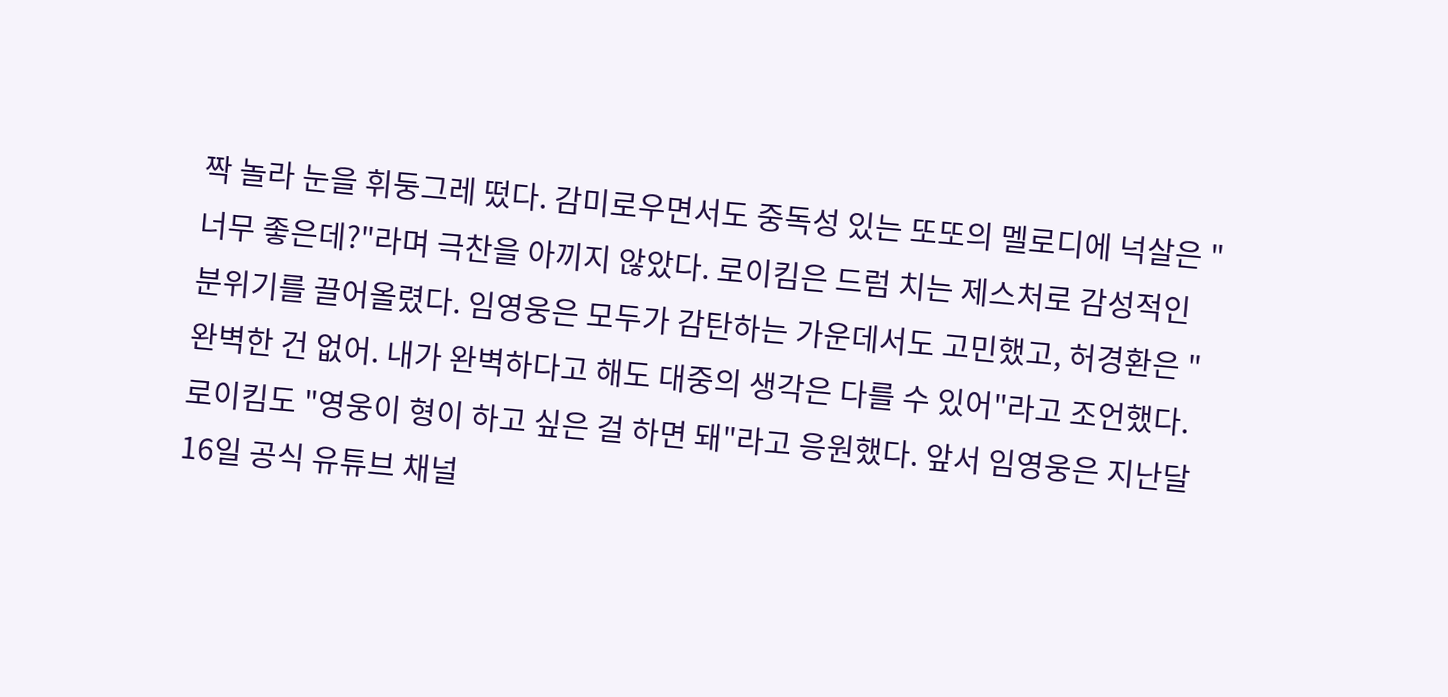짝 놀라 눈을 휘둥그레 떴다. 감미로우면서도 중독성 있는 또또의 멜로디에 넉살은 "너무 좋은데?"라며 극찬을 아끼지 않았다. 로이킴은 드럼 치는 제스처로 감성적인 분위기를 끌어올렸다. 임영웅은 모두가 감탄하는 가운데서도 고민했고, 허경환은 "완벽한 건 없어. 내가 완벽하다고 해도 대중의 생각은 다를 수 있어"라고 조언했다. 로이킴도 "영웅이 형이 하고 싶은 걸 하면 돼"라고 응원했다. 앞서 임영웅은 지난달 16일 공식 유튜브 채널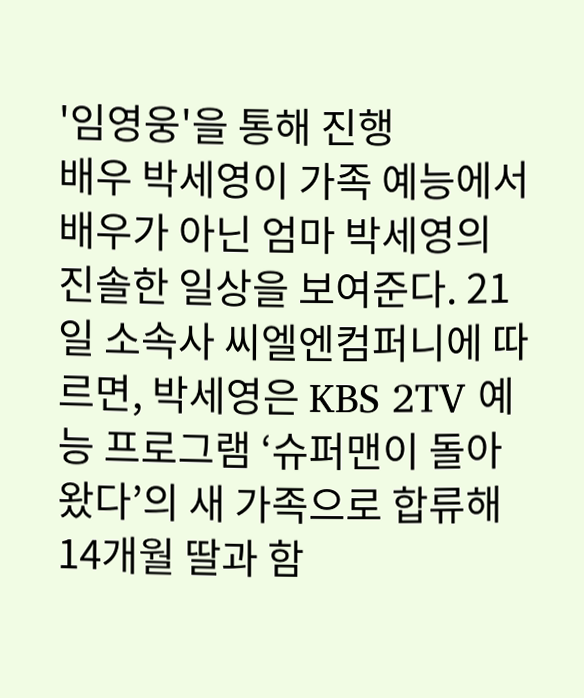'임영웅'을 통해 진행
배우 박세영이 가족 예능에서 배우가 아닌 엄마 박세영의 진솔한 일상을 보여준다. 21일 소속사 씨엘엔컴퍼니에 따르면, 박세영은 KBS 2TV 예능 프로그램 ‘슈퍼맨이 돌아왔다’의 새 가족으로 합류해 14개월 딸과 함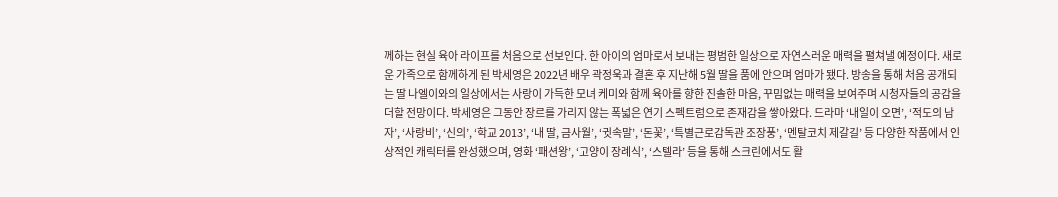께하는 현실 육아 라이프를 처음으로 선보인다. 한 아이의 엄마로서 보내는 평범한 일상으로 자연스러운 매력을 펼쳐낼 예정이다. 새로운 가족으로 함께하게 된 박세영은 2022년 배우 곽정욱과 결혼 후 지난해 5월 딸을 품에 안으며 엄마가 됐다. 방송을 통해 처음 공개되는 딸 나엘이와의 일상에서는 사랑이 가득한 모녀 케미와 함께 육아를 향한 진솔한 마음, 꾸밈없는 매력을 보여주며 시청자들의 공감을 더할 전망이다. 박세영은 그동안 장르를 가리지 않는 폭넓은 연기 스펙트럼으로 존재감을 쌓아왔다. 드라마 ‘내일이 오면’, ‘적도의 남자’, ‘사랑비’, ‘신의’, ‘학교 2013’, ‘내 딸, 금사월’, ‘귓속말’, ‘돈꽃’, ‘특별근로감독관 조장풍’, ‘멘탈코치 제갈길’ 등 다양한 작품에서 인상적인 캐릭터를 완성했으며, 영화 ‘패션왕’, ‘고양이 장례식’, ‘스텔라’ 등을 통해 스크린에서도 활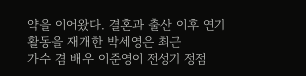약을 이어왔다. 결혼과 출산 이후 연기 활동을 재개한 박세영은 최근
가수 겸 배우 이준영이 전성기 정점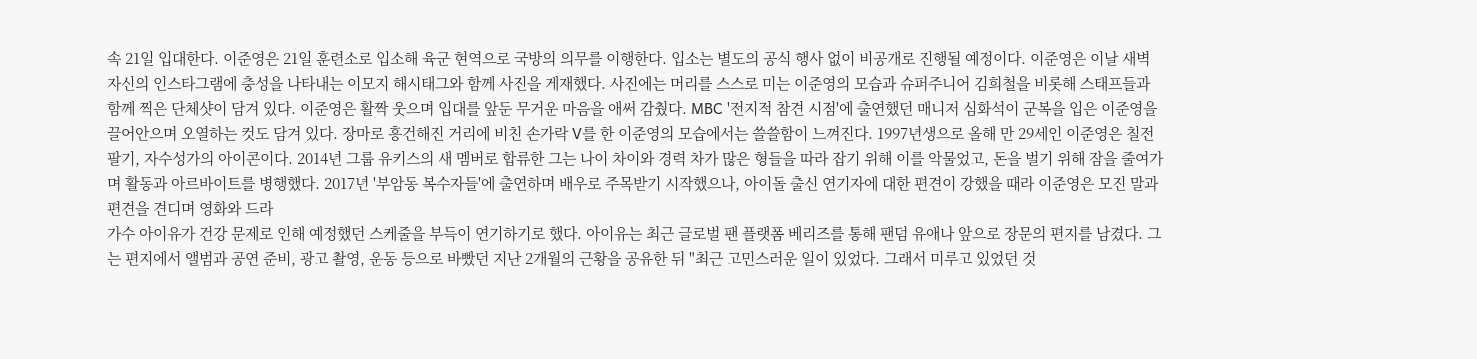속 21일 입대한다. 이준영은 21일 훈련소로 입소해 육군 현역으로 국방의 의무를 이행한다. 입소는 별도의 공식 행사 없이 비공개로 진행될 예정이다. 이준영은 이날 새벽 자신의 인스타그램에 충성을 나타내는 이모지 해시태그와 함께 사진을 게재했다. 사진에는 머리를 스스로 미는 이준영의 모습과 슈퍼주니어 김희철을 비롯해 스태프들과 함께 찍은 단체샷이 담겨 있다. 이준영은 활짝 웃으며 입대를 앞둔 무거운 마음을 애써 감췄다. MBC '전지적 참견 시점'에 출연했던 매니저 심화석이 군복을 입은 이준영을 끌어안으며 오열하는 컷도 담겨 있다. 장마로 흥건해진 거리에 비친 손가락 V를 한 이준영의 모습에서는 쓸쓸함이 느껴진다. 1997년생으로 올해 만 29세인 이준영은 칠전팔기, 자수성가의 아이콘이다. 2014년 그룹 유키스의 새 멤버로 합류한 그는 나이 차이와 경력 차가 많은 형들을 따라 잡기 위해 이를 악물었고, 돈을 벌기 위해 잠을 줄여가며 활동과 아르바이트를 병행했다. 2017년 '부암동 복수자들'에 출연하며 배우로 주목받기 시작했으나, 아이돌 출신 연기자에 대한 편견이 강했을 때라 이준영은 모진 말과 편견을 견디며 영화와 드라
가수 아이유가 건강 문제로 인해 예정했던 스케줄을 부득이 연기하기로 했다. 아이유는 최근 글로벌 팬 플랫폼 베리즈를 통해 팬덤 유애나 앞으로 장문의 편지를 남겼다. 그는 편지에서 앨범과 공연 준비, 광고 촬영, 운동 등으로 바빴던 지난 2개월의 근황을 공유한 뒤 "최근 고민스러운 일이 있었다. 그래서 미루고 있었던 것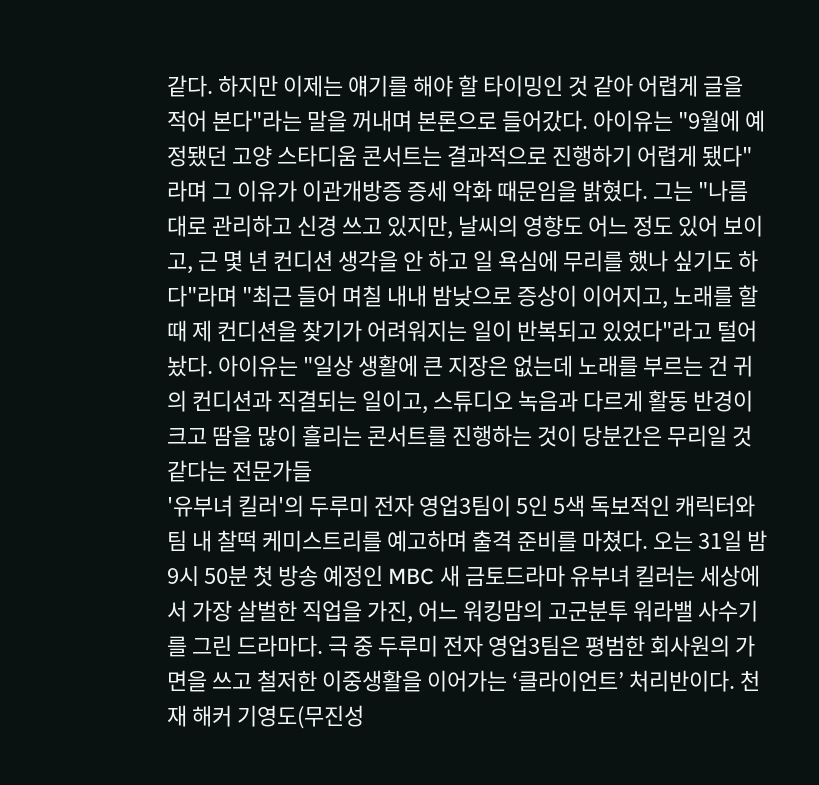같다. 하지만 이제는 얘기를 해야 할 타이밍인 것 같아 어렵게 글을 적어 본다"라는 말을 꺼내며 본론으로 들어갔다. 아이유는 "9월에 예정됐던 고양 스타디움 콘서트는 결과적으로 진행하기 어렵게 됐다"라며 그 이유가 이관개방증 증세 악화 때문임을 밝혔다. 그는 "나름대로 관리하고 신경 쓰고 있지만, 날씨의 영향도 어느 정도 있어 보이고, 근 몇 년 컨디션 생각을 안 하고 일 욕심에 무리를 했나 싶기도 하다"라며 "최근 들어 며칠 내내 밤낮으로 증상이 이어지고, 노래를 할 때 제 컨디션을 찾기가 어려워지는 일이 반복되고 있었다"라고 털어놨다. 아이유는 "일상 생활에 큰 지장은 없는데 노래를 부르는 건 귀의 컨디션과 직결되는 일이고, 스튜디오 녹음과 다르게 활동 반경이 크고 땀을 많이 흘리는 콘서트를 진행하는 것이 당분간은 무리일 것 같다는 전문가들
'유부녀 킬러'의 두루미 전자 영업3팀이 5인 5색 독보적인 캐릭터와 팀 내 찰떡 케미스트리를 예고하며 출격 준비를 마쳤다. 오는 31일 밤 9시 50분 첫 방송 예정인 MBC 새 금토드라마 유부녀 킬러는 세상에서 가장 살벌한 직업을 가진, 어느 워킹맘의 고군분투 워라밸 사수기를 그린 드라마다. 극 중 두루미 전자 영업3팀은 평범한 회사원의 가면을 쓰고 철저한 이중생활을 이어가는 ‘클라이언트’ 처리반이다. 천재 해커 기영도(무진성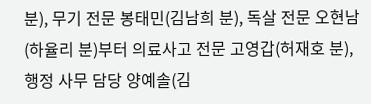분), 무기 전문 봉태민(김남희 분), 독살 전문 오현남(하율리 분)부터 의료사고 전문 고영갑(허재호 분), 행정 사무 담당 양예솔(김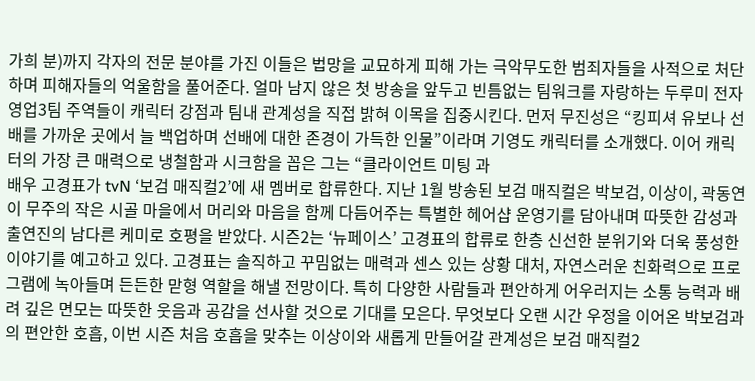가희 분)까지 각자의 전문 분야를 가진 이들은 법망을 교묘하게 피해 가는 극악무도한 범죄자들을 사적으로 처단하며 피해자들의 억울함을 풀어준다. 얼마 남지 않은 첫 방송을 앞두고 빈틈없는 팀워크를 자랑하는 두루미 전자 영업3팀 주역들이 캐릭터 강점과 팀내 관계성을 직접 밝혀 이목을 집중시킨다. 먼저 무진성은 “킹피셔 유보나 선배를 가까운 곳에서 늘 백업하며 선배에 대한 존경이 가득한 인물”이라며 기영도 캐릭터를 소개했다. 이어 캐릭터의 가장 큰 매력으로 냉철함과 시크함을 꼽은 그는 “클라이언트 미팅 과
배우 고경표가 tvN ‘보검 매직컬2’에 새 멤버로 합류한다. 지난 1월 방송된 보검 매직컬은 박보검, 이상이, 곽동연이 무주의 작은 시골 마을에서 머리와 마음을 함께 다듬어주는 특별한 헤어샵 운영기를 담아내며 따뜻한 감성과 출연진의 남다른 케미로 호평을 받았다. 시즌2는 ‘뉴페이스’ 고경표의 합류로 한층 신선한 분위기와 더욱 풍성한 이야기를 예고하고 있다. 고경표는 솔직하고 꾸밈없는 매력과 센스 있는 상황 대처, 자연스러운 친화력으로 프로그램에 녹아들며 든든한 맏형 역할을 해낼 전망이다. 특히 다양한 사람들과 편안하게 어우러지는 소통 능력과 배려 깊은 면모는 따뜻한 웃음과 공감을 선사할 것으로 기대를 모은다. 무엇보다 오랜 시간 우정을 이어온 박보검과의 편안한 호흡, 이번 시즌 처음 호흡을 맞추는 이상이와 새롭게 만들어갈 관계성은 보검 매직컬2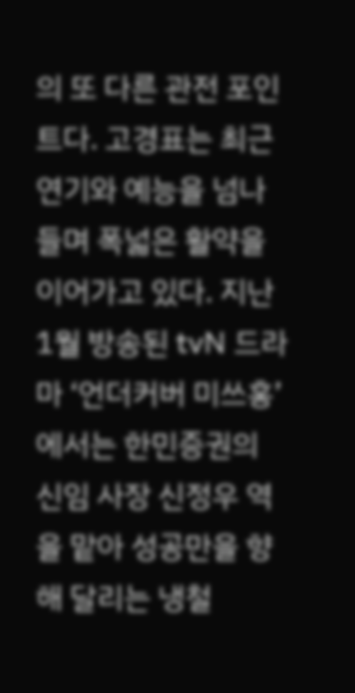의 또 다른 관전 포인트다. 고경표는 최근 연기와 예능을 넘나들며 폭넓은 활약을 이어가고 있다. 지난 1월 방송된 tvN 드라마 ‘언더커버 미쓰홍’에서는 한민증권의 신임 사장 신정우 역을 맡아 성공만을 향해 달리는 냉철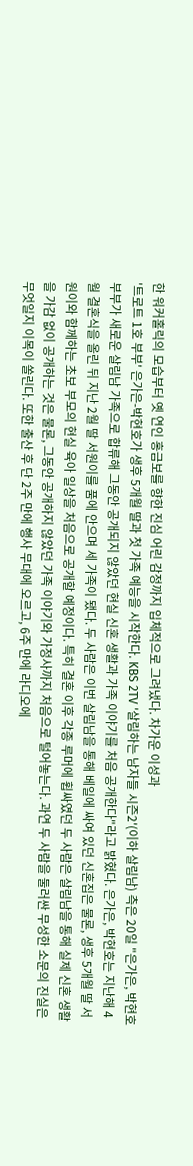한 워커홀릭의 모습부터 옛 연인 홍금보를 향한 진심 어린 감정까지 입체적으로 그려냈다. 차가운 이성과
'트로트 1호 부부' 은가은-박현호가 생후 5개월 딸과 첫 가족 예능을 시작한다. KBS 2TV '살림하는 남자들 시즌2'(이하 살림남) 측은 20일 "은가은, 박현호 부부가 새로운 살림남 가족으로 합류해 그동안 공개되지 않았던 현실 신혼 생활과 가족 이야기를 처음 공개한다"라고 밝혔다. 은가은, 박현호는 지난해 4월 결혼식을 올린 뒤 지난 2월 딸 서원이를 품에 안으며 세 가족이 됐다. 두 사람은 이번 살림남을 통해 베일에 싸여 있던 신혼집은 물론, 생후 5개월 딸 서원이와 함께하는 초보 부모의 현실 육아 일상을 처음으로 공개할 예정이다. 특히 결혼 이후 각종 루머에 휩싸였던 두 사람은 살림남을 통해 실제 신혼 생활을 가감 없이 공개하는 것은 물론, 그동안 공개하지 않았던 가족 이야기와 가정사까지 처음으로 털어놓는다. 과연 두 사람을 둘러싼 무성한 소문의 진실은 무엇일지 이목이 쏠린다. 또한 출산 후 단 2주 만에 행사 무대에 오르고, 6주 만에 라디오에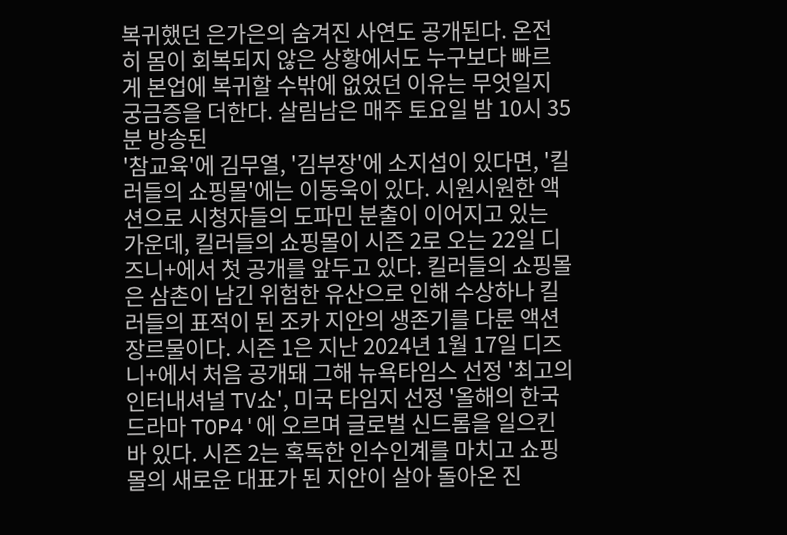복귀했던 은가은의 숨겨진 사연도 공개된다. 온전히 몸이 회복되지 않은 상황에서도 누구보다 빠르게 본업에 복귀할 수밖에 없었던 이유는 무엇일지 궁금증을 더한다. 살림남은 매주 토요일 밤 10시 35분 방송된
'참교육'에 김무열, '김부장'에 소지섭이 있다면, '킬러들의 쇼핑몰'에는 이동욱이 있다. 시원시원한 액션으로 시청자들의 도파민 분출이 이어지고 있는 가운데, 킬러들의 쇼핑몰이 시즌 2로 오는 22일 디즈니+에서 첫 공개를 앞두고 있다. 킬러들의 쇼핑몰은 삼촌이 남긴 위험한 유산으로 인해 수상하나 킬러들의 표적이 된 조카 지안의 생존기를 다룬 액션 장르물이다. 시즌 1은 지난 2024년 1월 17일 디즈니+에서 처음 공개돼 그해 뉴욕타임스 선정 '최고의 인터내셔널 TV쇼', 미국 타임지 선정 '올해의 한국 드라마 TOP4'에 오르며 글로벌 신드롬을 일으킨 바 있다. 시즌 2는 혹독한 인수인계를 마치고 쇼핑몰의 새로운 대표가 된 지안이 살아 돌아온 진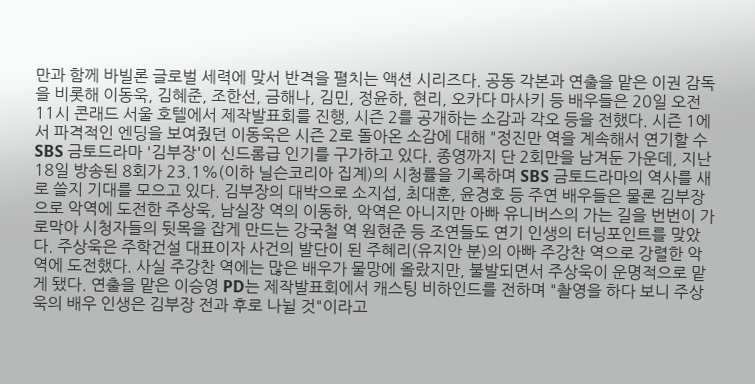만과 함께 바빌론 글로벌 세력에 맞서 반격을 펼치는 액션 시리즈다. 공동 각본과 연출을 맡은 이권 감독을 비롯해 이동욱, 김혜준, 조한선, 금해나, 김민, 정윤하, 현리, 오카다 마사키 등 배우들은 20일 오전 11시 콘래드 서울 호텔에서 제작발표회를 진행, 시즌 2를 공개하는 소감과 각오 등을 전했다. 시즌 1에서 파격적인 엔딩을 보여줬던 이동욱은 시즌 2로 돌아온 소감에 대해 "정진만 역을 계속해서 연기할 수
SBS 금토드라마 '김부장'이 신드롬급 인기를 구가하고 있다. 종영까지 단 2회만을 남겨둔 가운데, 지난 18일 방송된 8회가 23.1%(이하 닐슨코리아 집계)의 시청률을 기록하며 SBS 금토드라마의 역사를 새로 쓸지 기대를 모으고 있다. 김부장의 대박으로 소지섭, 최대훈, 윤경호 등 주연 배우들은 물론 김부장으로 악역에 도전한 주상욱, 남실장 역의 이동하, 악역은 아니지만 아빠 유니버스의 가는 길을 번번이 가로막아 시청자들의 뒷목을 잡게 만드는 강국철 역 원현준 등 조연들도 연기 인생의 터닝포인트를 맞았다. 주상욱은 주학건설 대표이자 사건의 발단이 된 주혜리(유지안 분)의 아빠 주강찬 역으로 강렬한 악역에 도전했다. 사실 주강찬 역에는 많은 배우가 물망에 올랐지만, 불발되면서 주상욱이 운명적으로 맡게 됐다. 연출을 맡은 이승영 PD는 제작발표회에서 캐스팅 비하인드를 전하며 "촬영을 하다 보니 주상욱의 배우 인생은 김부장 전과 후로 나뉠 것"이라고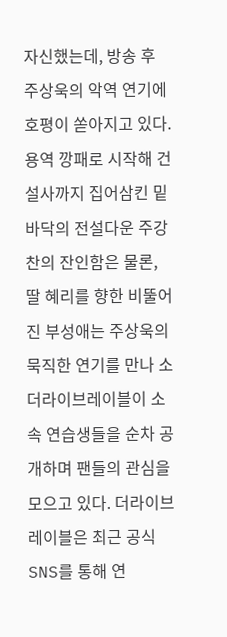자신했는데, 방송 후 주상욱의 악역 연기에 호평이 쏟아지고 있다. 용역 깡패로 시작해 건설사까지 집어삼킨 밑바닥의 전설다운 주강찬의 잔인함은 물론, 딸 혜리를 향한 비뚤어진 부성애는 주상욱의 묵직한 연기를 만나 소
더라이브레이블이 소속 연습생들을 순차 공개하며 팬들의 관심을 모으고 있다. 더라이브레이블은 최근 공식 SNS를 통해 연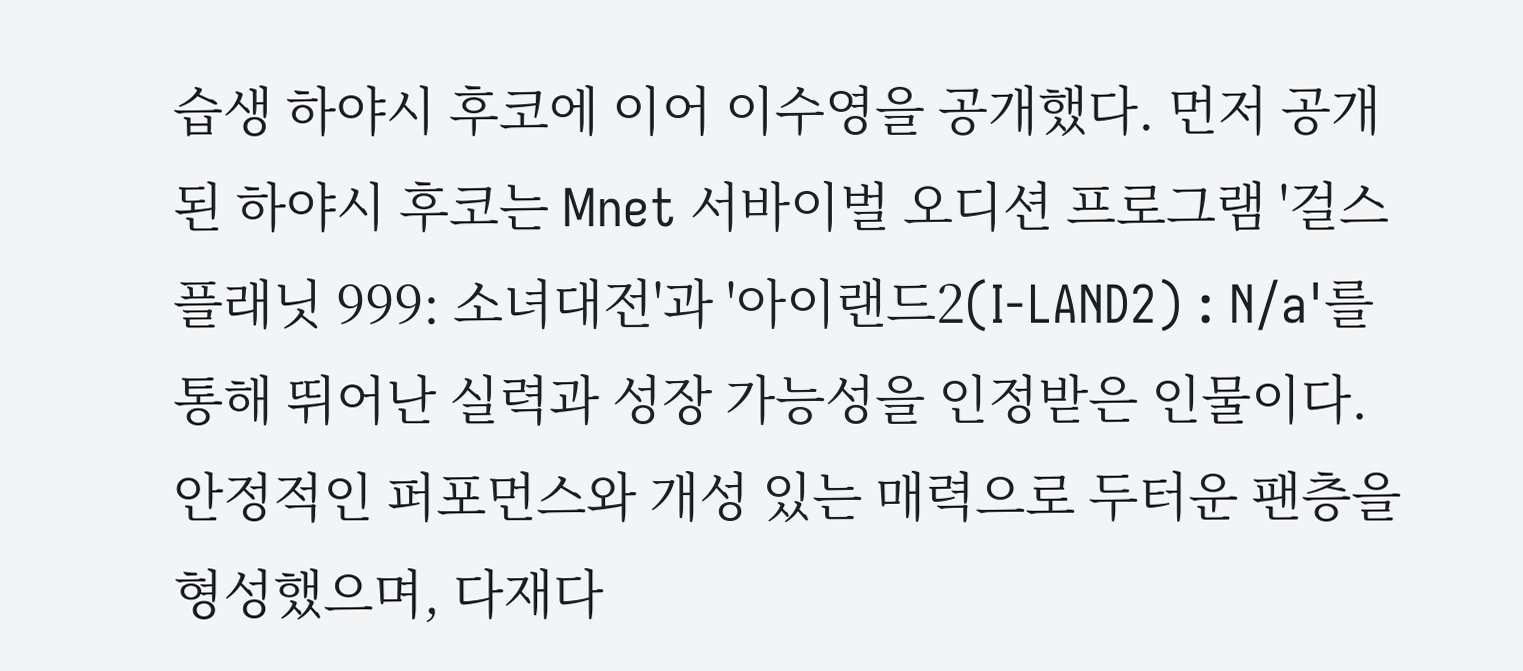습생 하야시 후코에 이어 이수영을 공개했다. 먼저 공개된 하야시 후코는 Mnet 서바이벌 오디션 프로그램 '걸스플래닛 999: 소녀대전'과 '아이랜드2(I-LAND2) : N/a'를 통해 뛰어난 실력과 성장 가능성을 인정받은 인물이다. 안정적인 퍼포먼스와 개성 있는 매력으로 두터운 팬층을 형성했으며, 다재다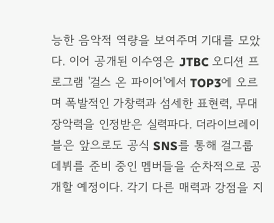능한 음악적 역량을 보여주며 기대를 모았다. 이어 공개된 이수영은 JTBC 오디션 프로그램 '걸스 온 파이어'에서 TOP3에 오르며 폭발적인 가창력과 섬세한 표현력, 무대 장악력을 인정받은 실력파다. 더라이브레이블은 앞으로도 공식 SNS를 통해 걸그룹 데뷔를 준비 중인 멤버들을 순차적으로 공개할 예정이다. 각기 다른 매력과 강점을 지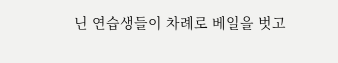닌 연습생들이 차례로 베일을 벗고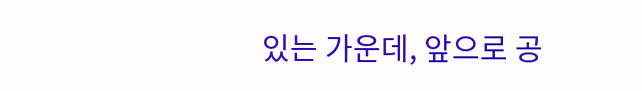있는 가운데, 앞으로 공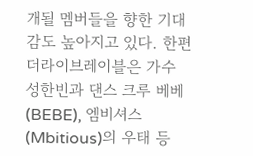개될 멤버들을 향한 기대감도 높아지고 있다. 한편 더라이브레이블은 가수 성한빈과 댄스 크루 베베(BEBE), 엠비셔스(Mbitious)의 우태 등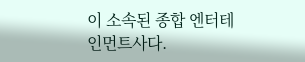이 소속된 종합 엔터테인먼트사다.